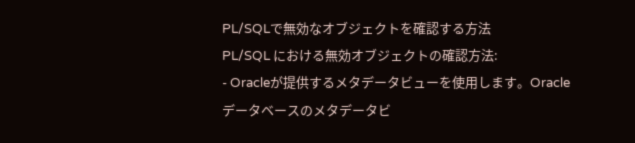PL/SQLで無効なオブジェクトを確認する方法
PL/SQL における無効オブジェクトの確認方法:
- Oracleが提供するメタデータビューを使用します。Oracleデータベースのメタデータビ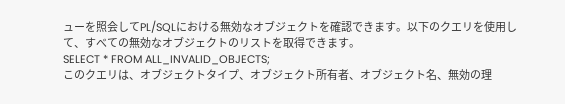ューを照会してPL/SQLにおける無効なオブジェクトを確認できます。以下のクエリを使用して、すべての無効なオブジェクトのリストを取得できます。
SELECT * FROM ALL_INVALID_OBJECTS;
このクエリは、オブジェクトタイプ、オブジェクト所有者、オブジェクト名、無効の理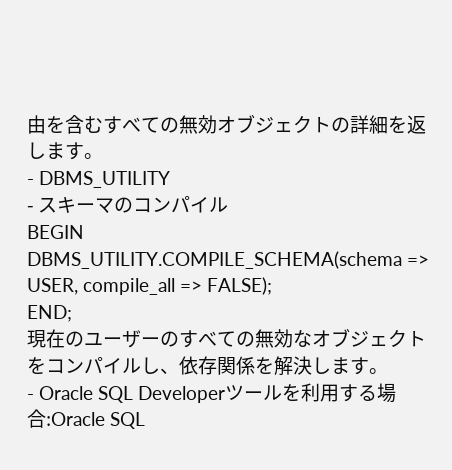由を含むすべての無効オブジェクトの詳細を返します。
- DBMS_UTILITY
- スキーマのコンパイル
BEGIN
DBMS_UTILITY.COMPILE_SCHEMA(schema => USER, compile_all => FALSE);
END;
現在のユーザーのすべての無効なオブジェクトをコンパイルし、依存関係を解決します。
- Oracle SQL Developerツールを利用する場合:Oracle SQL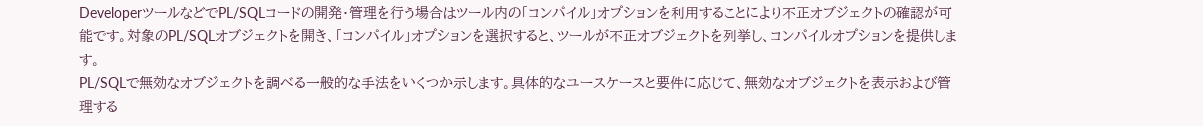DeveloperツールなどでPL/SQLコードの開発・管理を行う場合はツール内の「コンパイル」オプションを利用することにより不正オブジェクトの確認が可能です。対象のPL/SQLオブジェクトを開き、「コンパイル」オプションを選択すると、ツールが不正オブジェクトを列挙し、コンパイルオプションを提供します。
PL/SQLで無効なオブジェクトを調べる一般的な手法をいくつか示します。具体的なユースケースと要件に応じて、無効なオブジェクトを表示および管理する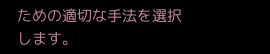ための適切な手法を選択します。